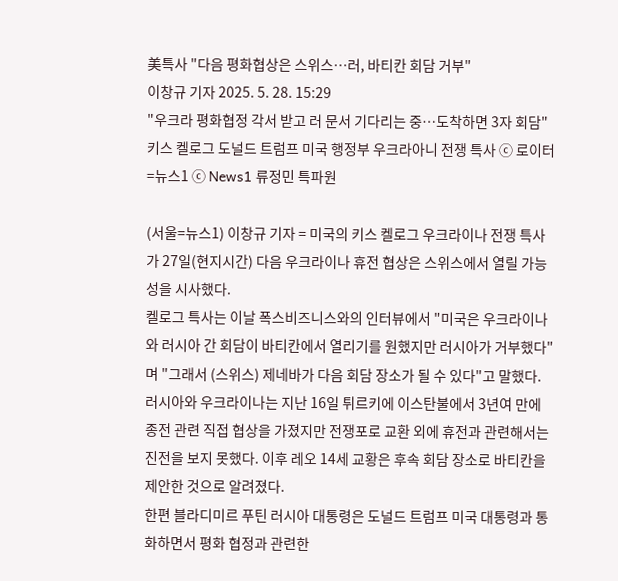美특사 "다음 평화협상은 스위스…러, 바티칸 회담 거부"
이창규 기자 2025. 5. 28. 15:29
"우크라 평화협정 각서 받고 러 문서 기다리는 중…도착하면 3자 회담"
키스 켈로그 도널드 트럼프 미국 행정부 우크라아니 전쟁 특사 ⓒ 로이터=뉴스1 ⓒ News1 류정민 특파원

(서울=뉴스1) 이창규 기자 = 미국의 키스 켈로그 우크라이나 전쟁 특사가 27일(현지시간) 다음 우크라이나 휴전 협상은 스위스에서 열릴 가능성을 시사했다.
켈로그 특사는 이날 폭스비즈니스와의 인터뷰에서 "미국은 우크라이나와 러시아 간 회담이 바티칸에서 열리기를 원했지만 러시아가 거부했다"며 "그래서 (스위스) 제네바가 다음 회담 장소가 될 수 있다"고 말했다.
러시아와 우크라이나는 지난 16일 튀르키에 이스탄불에서 3년여 만에 종전 관련 직접 협상을 가졌지만 전쟁포로 교환 외에 휴전과 관련해서는 진전을 보지 못했다. 이후 레오 14세 교황은 후속 회담 장소로 바티칸을 제안한 것으로 알려졌다.
한편 블라디미르 푸틴 러시아 대통령은 도널드 트럼프 미국 대통령과 통화하면서 평화 협정과 관련한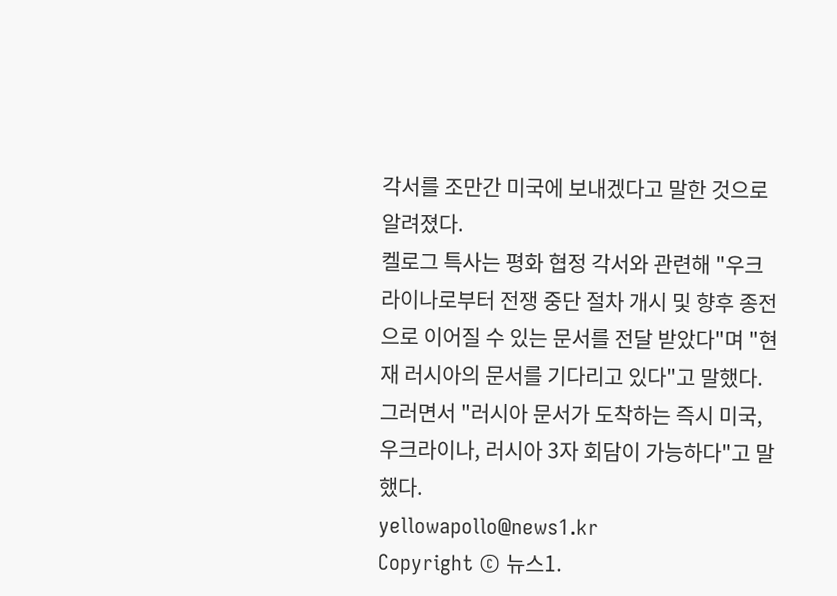각서를 조만간 미국에 보내겠다고 말한 것으로 알려졌다.
켈로그 특사는 평화 협정 각서와 관련해 "우크라이나로부터 전쟁 중단 절차 개시 및 향후 종전으로 이어질 수 있는 문서를 전달 받았다"며 "현재 러시아의 문서를 기다리고 있다"고 말했다.
그러면서 "러시아 문서가 도착하는 즉시 미국, 우크라이나, 러시아 3자 회담이 가능하다"고 말했다.
yellowapollo@news1.kr
Copyright © 뉴스1.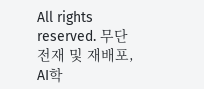All rights reserved. 무단 전재 및 재배포, AI학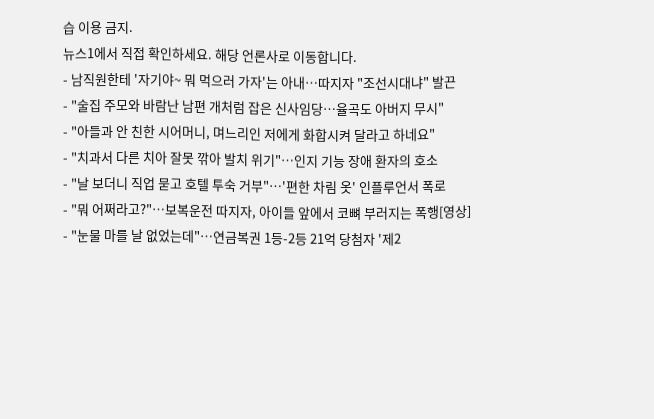습 이용 금지.
뉴스1에서 직접 확인하세요. 해당 언론사로 이동합니다.
- 남직원한테 '자기야~ 뭐 먹으러 가자'는 아내…따지자 "조선시대냐" 발끈
- "술집 주모와 바람난 남편 개처럼 잡은 신사임당…율곡도 아버지 무시"
- "아들과 안 친한 시어머니, 며느리인 저에게 화합시켜 달라고 하네요"
- "치과서 다른 치아 잘못 깎아 발치 위기"…인지 기능 장애 환자의 호소
- "날 보더니 직업 묻고 호텔 투숙 거부"…'편한 차림 옷' 인플루언서 폭로
- "뭐 어쩌라고?"…보복운전 따지자, 아이들 앞에서 코뼈 부러지는 폭행[영상]
- "눈물 마를 날 없었는데"…연금복권 1등-2등 21억 당첨자 '제2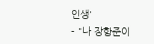인생'
- "나 장항준이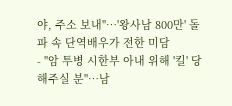야, 주소 보내"…'왕사남 800만' 돌파 속 단역배우가 전한 미담
- "암 투병 시한부 아내 위해 '킬' 당해주실 분"…남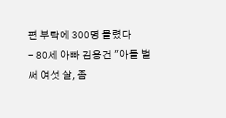편 부탁에 300명 몰렸다
- 80세 아빠 김용건 "아들 벌써 여섯 살, 좀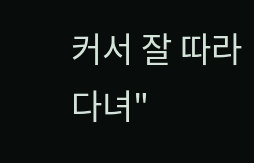커서 잘 따라다녀"